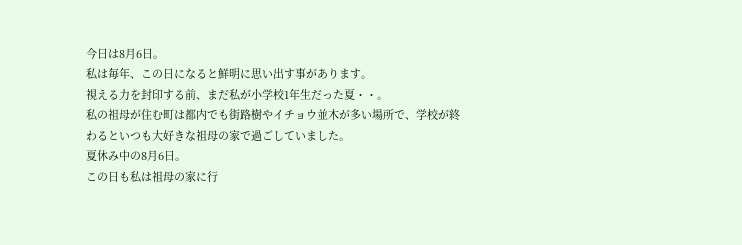今日は8月6日。
私は毎年、この日になると鮮明に思い出す事があります。
視える力を封印する前、まだ私が小学校1年生だった夏・・。
私の祖母が住む町は都内でも街路樹やイチョウ並木が多い場所で、学校が終わるといつも大好きな祖母の家で過ごしていました。
夏休み中の8月6日。
この日も私は祖母の家に行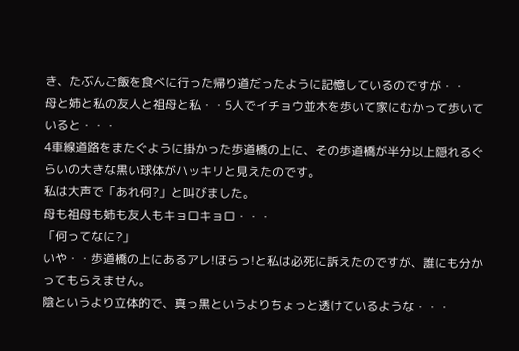き、たぶんご飯を食べに行った帰り道だったように記憶しているのですが・・
母と姉と私の友人と祖母と私・・5人でイチョウ並木を歩いて家にむかって歩いていると・・・
4車線道路をまたぐように掛かった歩道橋の上に、その歩道橋が半分以上隠れるぐらいの大きな黒い球体がハッキリと見えたのです。
私は大声で「あれ何?」と叫びました。
母も祖母も姉も友人もキョロキョロ・・・
「何ってなに?」
いや・・歩道橋の上にあるアレ!ほらっ!と私は必死に訴えたのですが、誰にも分かってもらえません。
陰というより立体的で、真っ黒というよりちょっと透けているような・・・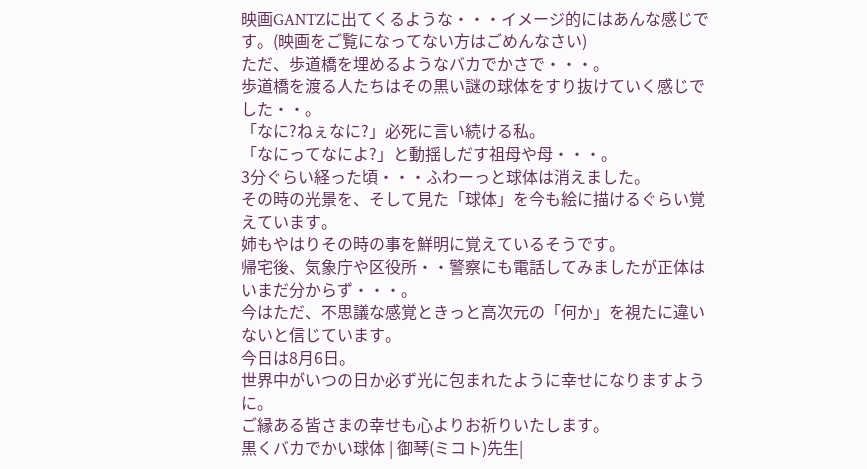映画GANTZに出てくるような・・・イメージ的にはあんな感じです。(映画をご覧になってない方はごめんなさい)
ただ、歩道橋を埋めるようなバカでかさで・・・。
歩道橋を渡る人たちはその黒い謎の球体をすり抜けていく感じでした・・。
「なに?ねぇなに?」必死に言い続ける私。
「なにってなによ?」と動揺しだす祖母や母・・・。
3分ぐらい経った頃・・・ふわーっと球体は消えました。
その時の光景を、そして見た「球体」を今も絵に描けるぐらい覚えています。
姉もやはりその時の事を鮮明に覚えているそうです。
帰宅後、気象庁や区役所・・警察にも電話してみましたが正体はいまだ分からず・・・。
今はただ、不思議な感覚ときっと高次元の「何か」を視たに違いないと信じています。
今日は8月6日。
世界中がいつの日か必ず光に包まれたように幸せになりますように。
ご縁ある皆さまの幸せも心よりお祈りいたします。
黒くバカでかい球体 | 御琴(ミコト)先生|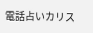電話占いカリス